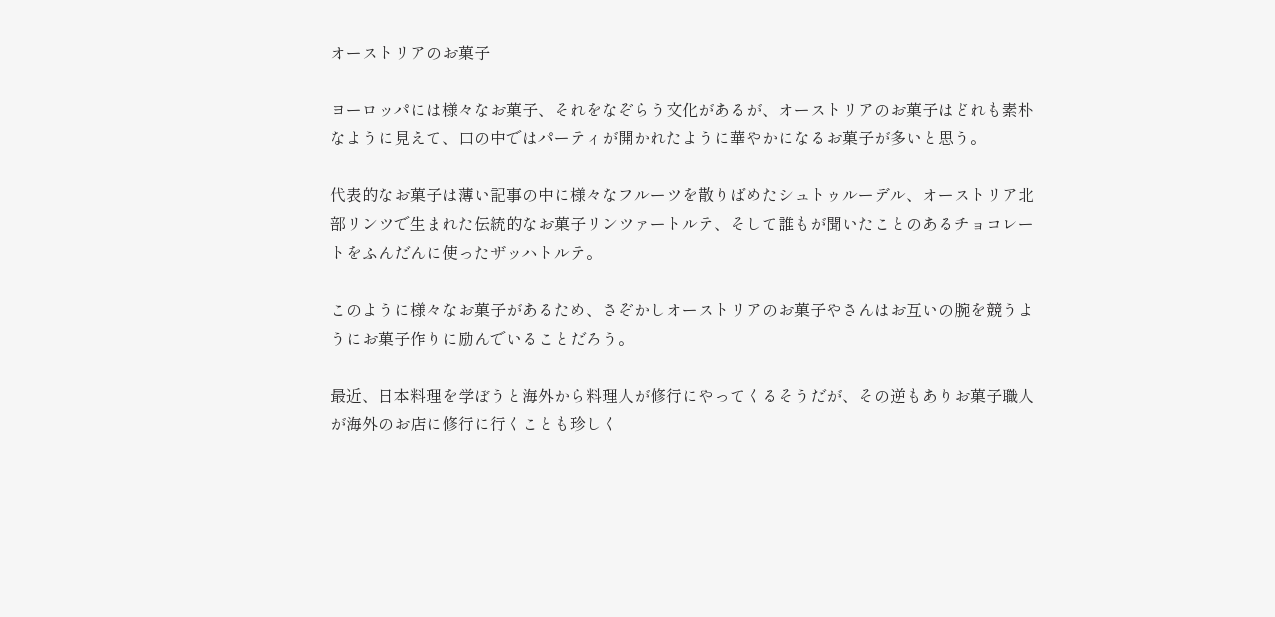オーストリアのお菓子

ヨーロッパには様々なお菓子、それをなぞらう文化があるが、オーストリアのお菓子はどれも素朴なように見えて、口の中ではパーティが開かれたように華やかになるお菓子が多いと思う。

代表的なお菓子は薄い記事の中に様々なフルーツを散りばめたシュトゥルーデル、オーストリア北部リンツで生まれた伝統的なお菓子リンツァートルテ、そして誰もが聞いたことのあるチョコレートをふんだんに使ったザッハトルテ。

このように様々なお菓子があるため、さぞかしオーストリアのお菓子やさんはお互いの腕を競うようにお菓子作りに励んでいることだろう。

最近、日本料理を学ぼうと海外から料理人が修行にやってくるそうだが、その逆もありお菓子職人が海外のお店に修行に行くことも珍しく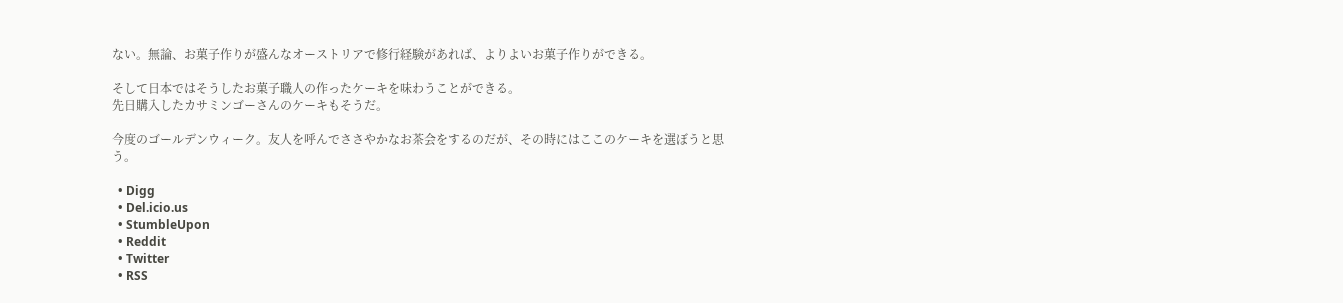ない。無論、お菓子作りが盛んなオーストリアで修行経験があれば、よりよいお菓子作りができる。

そして日本ではそうしたお菓子職人の作ったケーキを味わうことができる。
先日購入したカサミンゴーさんのケーキもそうだ。

今度のゴールデンウィーク。友人を呼んでささやかなお茶会をするのだが、その時にはここのケーキを選ぼうと思う。

  • Digg
  • Del.icio.us
  • StumbleUpon
  • Reddit
  • Twitter
  • RSS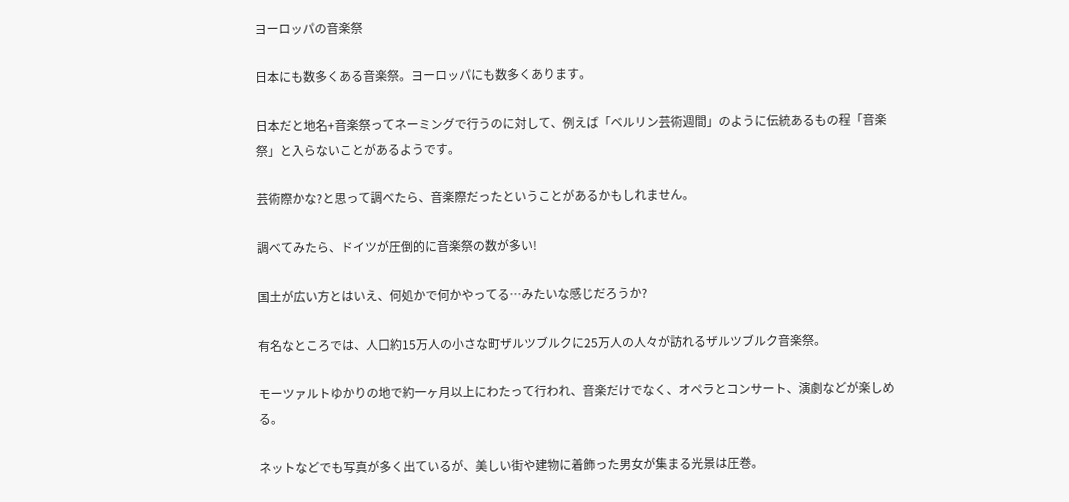ヨーロッパの音楽祭

日本にも数多くある音楽祭。ヨーロッパにも数多くあります。

日本だと地名+音楽祭ってネーミングで行うのに対して、例えば「ベルリン芸術週間」のように伝統あるもの程「音楽祭」と入らないことがあるようです。

芸術際かな?と思って調べたら、音楽際だったということがあるかもしれません。

調べてみたら、ドイツが圧倒的に音楽祭の数が多い!

国土が広い方とはいえ、何処かで何かやってる…みたいな感じだろうか?

有名なところでは、人口約15万人の小さな町ザルツブルクに25万人の人々が訪れるザルツブルク音楽祭。

モーツァルトゆかりの地で約一ヶ月以上にわたって行われ、音楽だけでなく、オペラとコンサート、演劇などが楽しめる。

ネットなどでも写真が多く出ているが、美しい街や建物に着飾った男女が集まる光景は圧巻。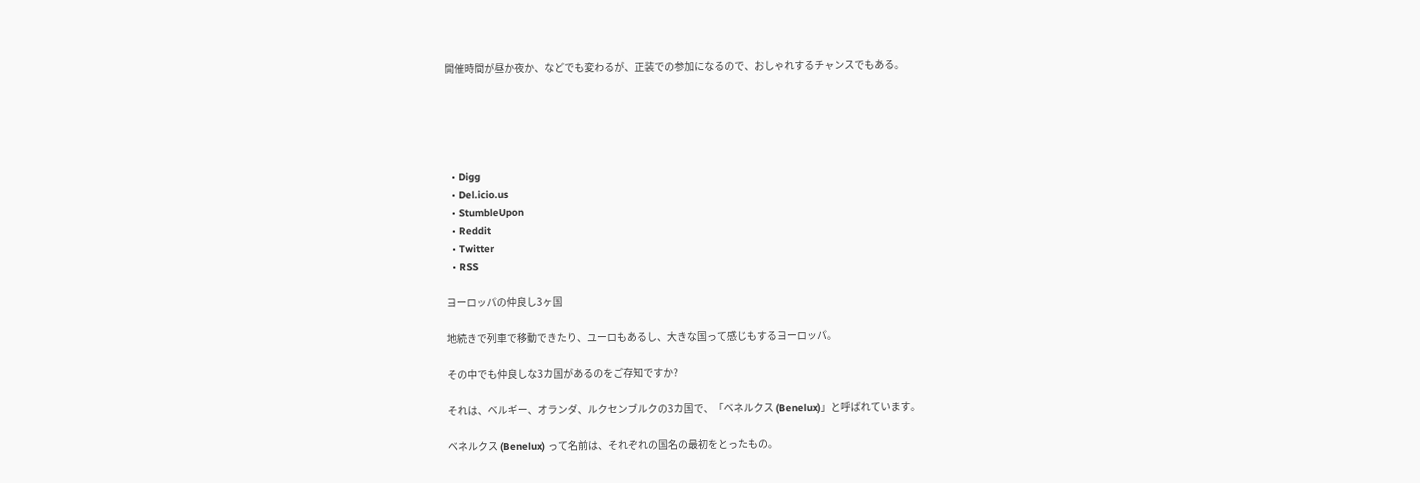開催時間が昼か夜か、などでも変わるが、正装での参加になるので、おしゃれするチャンスでもある。





  • Digg
  • Del.icio.us
  • StumbleUpon
  • Reddit
  • Twitter
  • RSS

ヨーロッパの仲良し3ヶ国

地続きで列車で移動できたり、ユーロもあるし、大きな国って感じもするヨーロッパ。

その中でも仲良しな3カ国があるのをご存知ですか?

それは、ベルギー、オランダ、ルクセンブルクの3カ国で、「ベネルクス (Benelux)」と呼ばれています。

ベネルクス (Benelux) って名前は、それぞれの国名の最初をとったもの。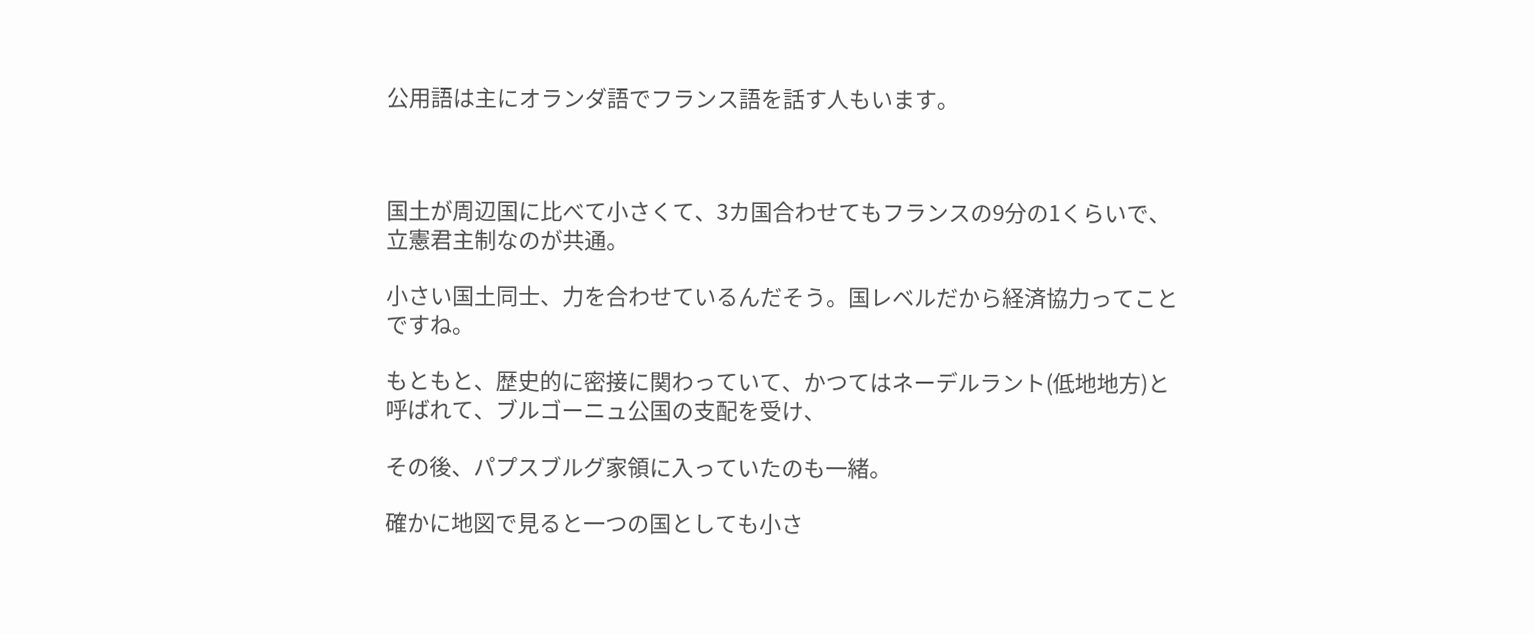公用語は主にオランダ語でフランス語を話す人もいます。



国土が周辺国に比べて小さくて、3カ国合わせてもフランスの9分の1くらいで、立憲君主制なのが共通。

小さい国土同士、力を合わせているんだそう。国レベルだから経済協力ってことですね。

もともと、歴史的に密接に関わっていて、かつてはネーデルラント(低地地方)と呼ばれて、ブルゴーニュ公国の支配を受け、

その後、パプスブルグ家領に入っていたのも一緒。

確かに地図で見ると一つの国としても小さ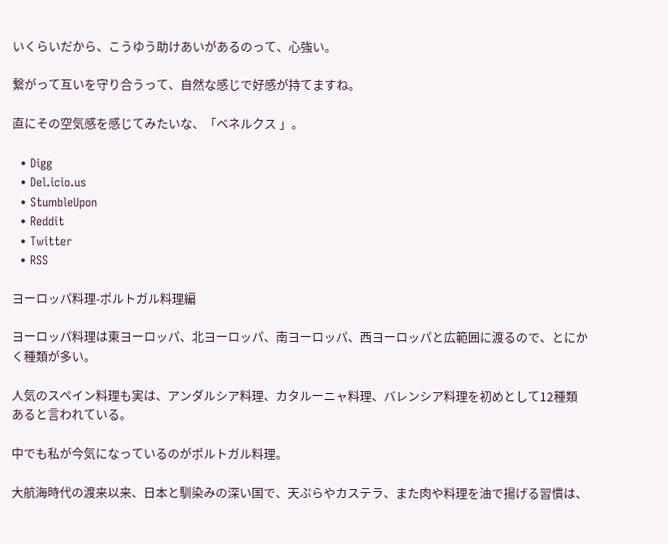いくらいだから、こうゆう助けあいがあるのって、心強い。

繋がって互いを守り合うって、自然な感じで好感が持てますね。

直にその空気感を感じてみたいな、「ベネルクス 」。

  • Digg
  • Del.icio.us
  • StumbleUpon
  • Reddit
  • Twitter
  • RSS

ヨーロッパ料理-ポルトガル料理編

ヨーロッパ料理は東ヨーロッパ、北ヨーロッパ、南ヨーロッパ、西ヨーロッパと広範囲に渡るので、とにかく種類が多い。

人気のスペイン料理も実は、アンダルシア料理、カタルーニャ料理、バレンシア料理を初めとして12種類あると言われている。

中でも私が今気になっているのがポルトガル料理。

大航海時代の渡来以来、日本と馴染みの深い国で、天ぷらやカステラ、また肉や料理を油で揚げる習慣は、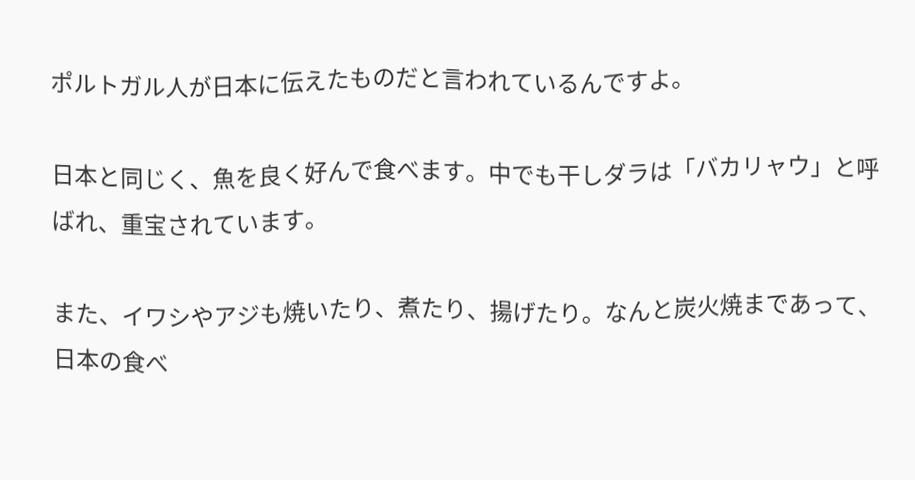ポルトガル人が日本に伝えたものだと言われているんですよ。

日本と同じく、魚を良く好んで食べます。中でも干しダラは「バカリャウ」と呼ばれ、重宝されています。

また、イワシやアジも焼いたり、煮たり、揚げたり。なんと炭火焼まであって、日本の食べ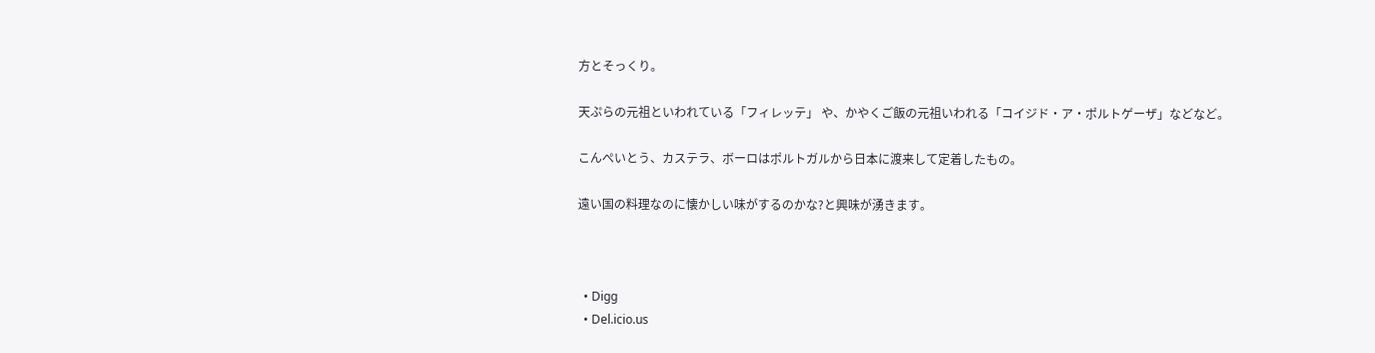方とそっくり。

天ぷらの元祖といわれている「フィレッテ」 や、かやくご飯の元祖いわれる「コイジド・ア・ポルトゲーザ」などなど。

こんぺいとう、カステラ、ボーロはポルトガルから日本に渡来して定着したもの。

遠い国の料理なのに懐かしい味がするのかな?と興味が湧きます。



  • Digg
  • Del.icio.us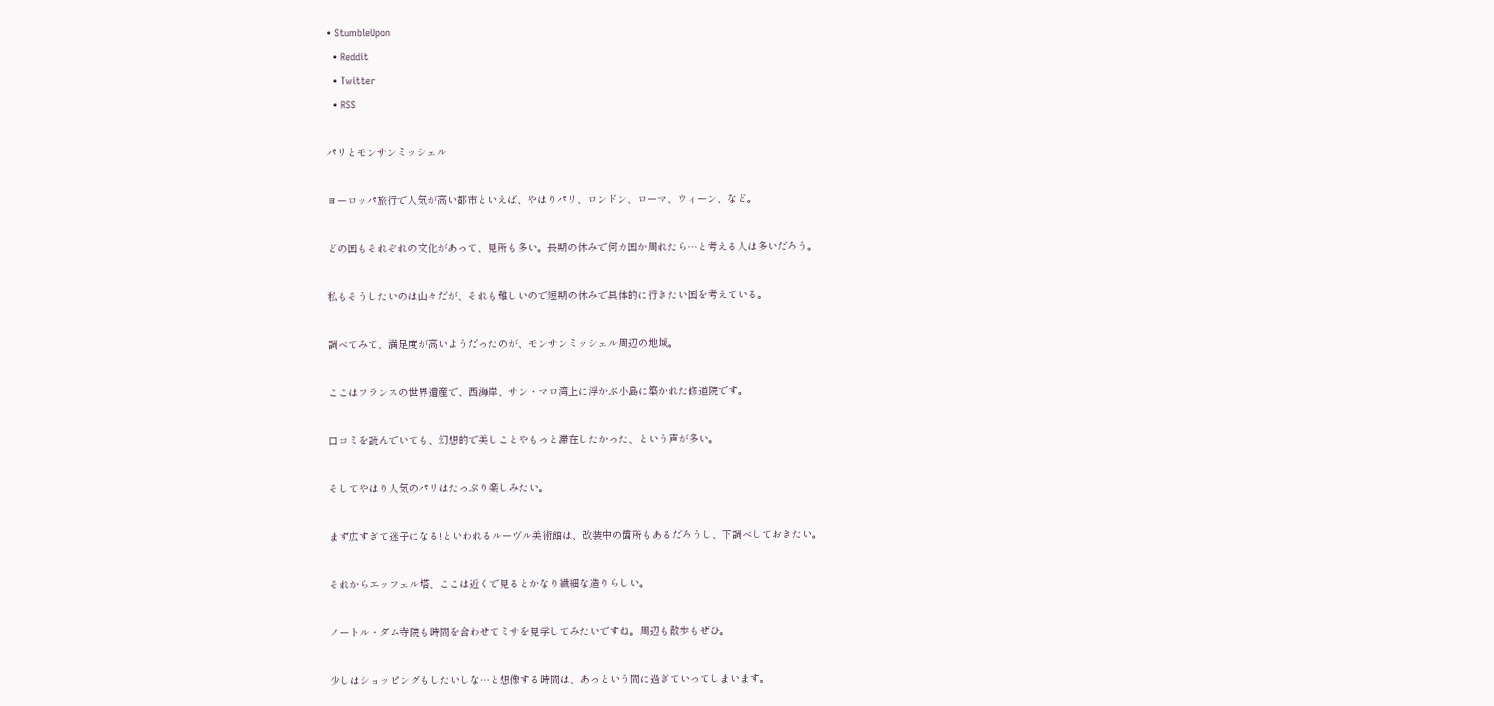• StumbleUpon
  • Reddit
  • Twitter
  • RSS

パリとモンサンミッシェル

ヨーロッパ旅行で人気が高い都市といえば、やはりパリ、ロンドン、ローマ、ウィーン、など。

どの国もそれぞれの文化があって、見所も多い。長期の休みで何カ国か周れたら…と考える人は多いだろう。

私もそうしたいのは山々だが、それも難しいので短期の休みで具体的に行きたい国を考えている。

調べてみて、満足度が高いようだったのが、モンサンミッシェル周辺の地域。

ここはフランスの世界遺産で、西海岸、サン・マロ湾上に浮かぶ小島に築かれた修道院です。

口コミを読んでいても、幻想的で美しことやもっと滞在したかった、という声が多い。

そしてやはり人気のパリはたっぷり楽しみたい。

まず広すぎて迷子になる!といわれるルーヴル美術館は、改装中の箇所もあるだろうし、下調べしておきたい。

それからエッフェル塔、ここは近くで見るとかなり繊細な造りらしい。

ノートル・ダム寺院も時間を合わせてミサを見学してみたいですね。周辺も散歩もぜひ。

少しはショッピングもしたいしな…と想像する時間は、あっという間に過ぎていってしまいます。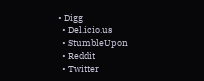• Digg
  • Del.icio.us
  • StumbleUpon
  • Reddit
  • Twitter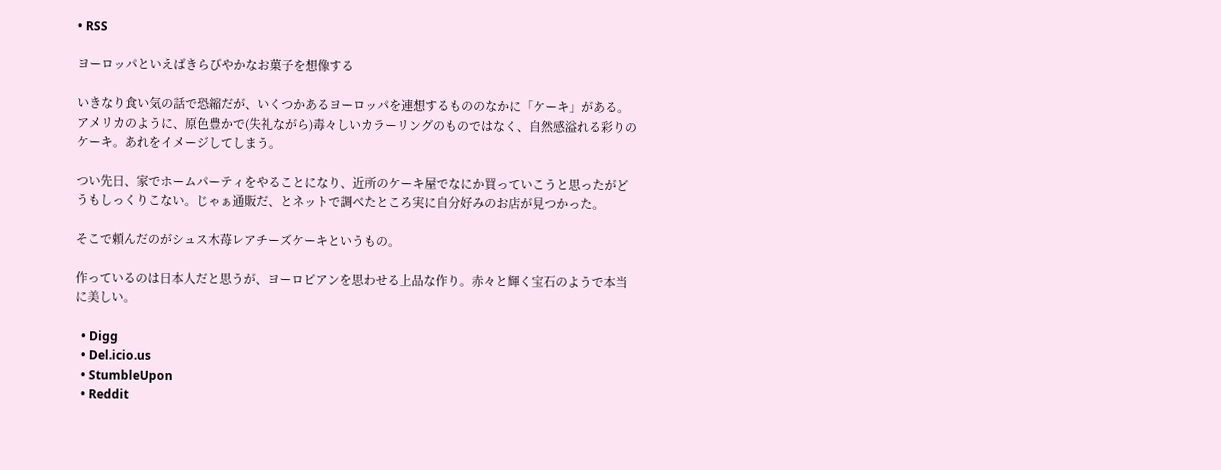• RSS

ヨーロッパといえばきらびやかなお菓子を想像する

いきなり食い気の話で恐縮だが、いくつかあるヨーロッパを連想するもののなかに「ケーキ」がある。
アメリカのように、原色豊かで(失礼ながら)毒々しいカラーリングのものではなく、自然感溢れる彩りのケーキ。あれをイメージしてしまう。

つい先日、家でホームパーティをやることになり、近所のケーキ屋でなにか買っていこうと思ったがどうもしっくりこない。じゃぁ通販だ、とネットで調べたところ実に自分好みのお店が見つかった。

そこで頼んだのがシュス木苺レアチーズケーキというもの。

作っているのは日本人だと思うが、ヨーロピアンを思わせる上品な作り。赤々と輝く宝石のようで本当に美しい。

  • Digg
  • Del.icio.us
  • StumbleUpon
  • Reddit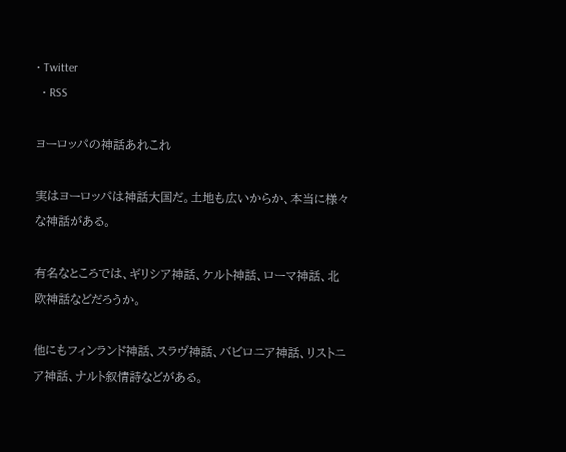• Twitter
  • RSS

ヨーロッパの神話あれこれ

実はヨーロッパは神話大国だ。土地も広いからか、本当に様々な神話がある。

有名なところでは、ギリシア神話、ケルト神話、ローマ神話、北欧神話などだろうか。

他にもフィンランド神話、スラヴ神話、バビロニア神話、リストニア神話、ナルト叙情詩などがある。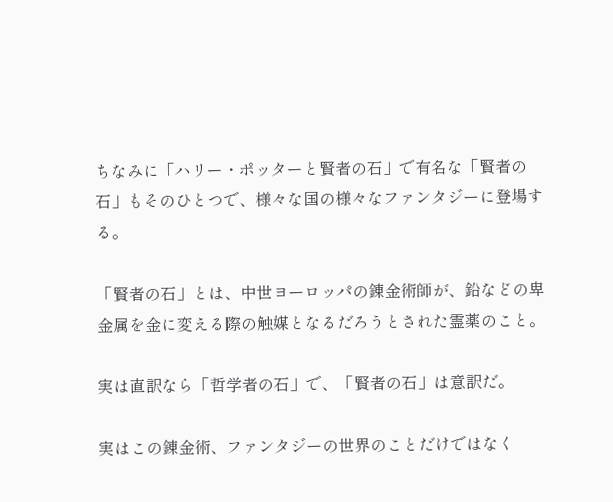ちなみに「ハリー・ポッターと賢者の石」で有名な「賢者の石」もそのひとつで、様々な国の様々なファンタジーに登場する。

「賢者の石」とは、中世ヨーロッパの錬金術師が、鉛などの卑金属を金に変える際の触媒となるだろうとされた霊薬のこと。

実は直訳なら「哲学者の石」で、「賢者の石」は意訳だ。

実はこの錬金術、ファンタジーの世界のことだけではなく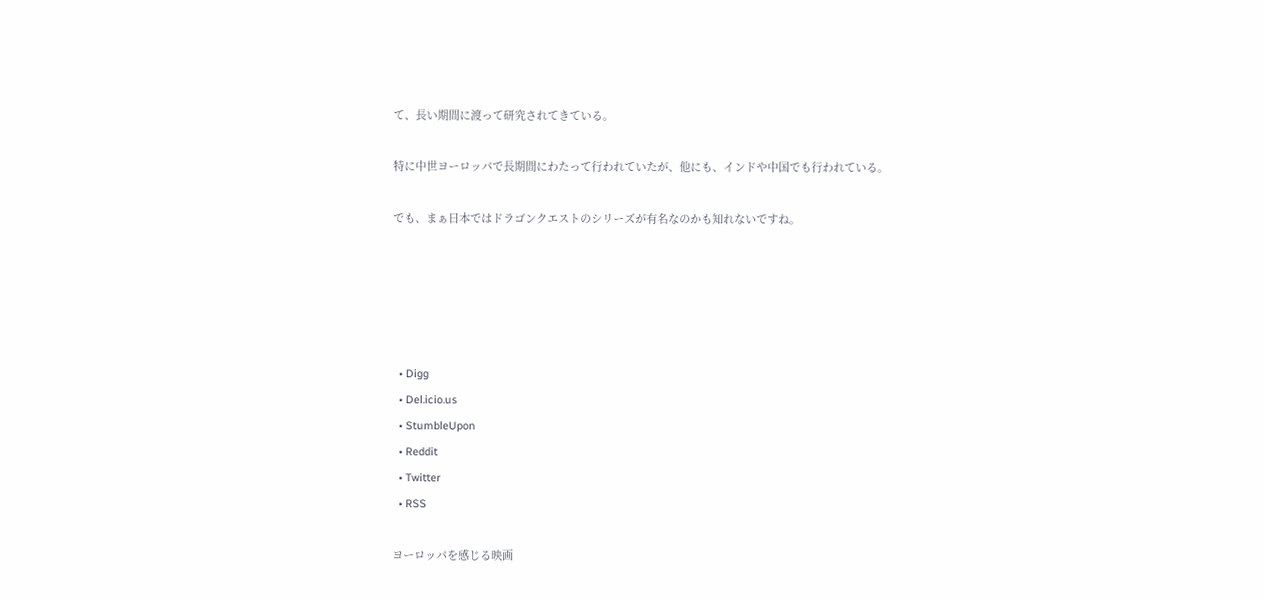て、長い期間に渡って研究されてきている。

特に中世ヨーロッパで長期間にわたって行われていたが、他にも、インドや中国でも行われている。

でも、まぁ日本ではドラゴンクエストのシリーズが有名なのかも知れないですね。





  • Digg
  • Del.icio.us
  • StumbleUpon
  • Reddit
  • Twitter
  • RSS

ヨーロッパを感じる映画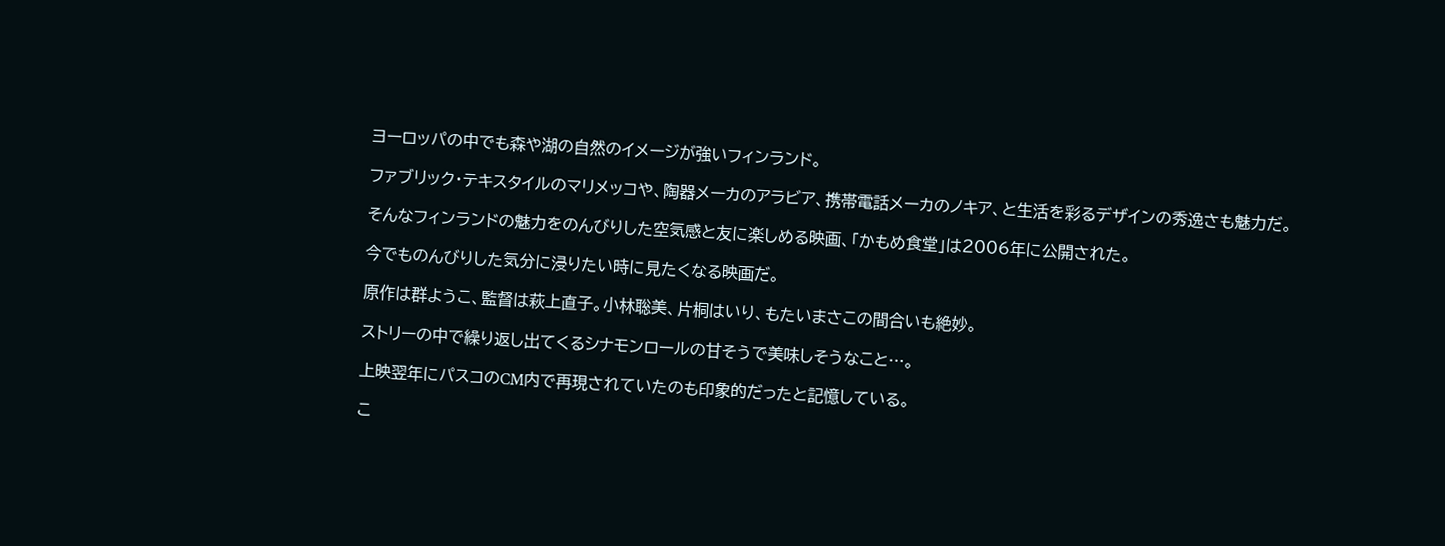ヨーロッパの中でも森や湖の自然のイメージが強いフィンランド。

ファブリック・テキスタイルのマリメッコや、陶器メーカのアラビア、携帯電話メーカのノキア、と生活を彩るデザインの秀逸さも魅力だ。

そんなフィンランドの魅力をのんびりした空気感と友に楽しめる映画、「かもめ食堂」は2006年に公開された。

今でものんびりした気分に浸りたい時に見たくなる映画だ。

原作は群ようこ、監督は萩上直子。小林聡美、片桐はいり、もたいまさこの間合いも絶妙。

ストリーの中で繰り返し出てくるシナモンロールの甘そうで美味しそうなこと…。

上映翌年にパスコのCM内で再現されていたのも印象的だったと記憶している。

こ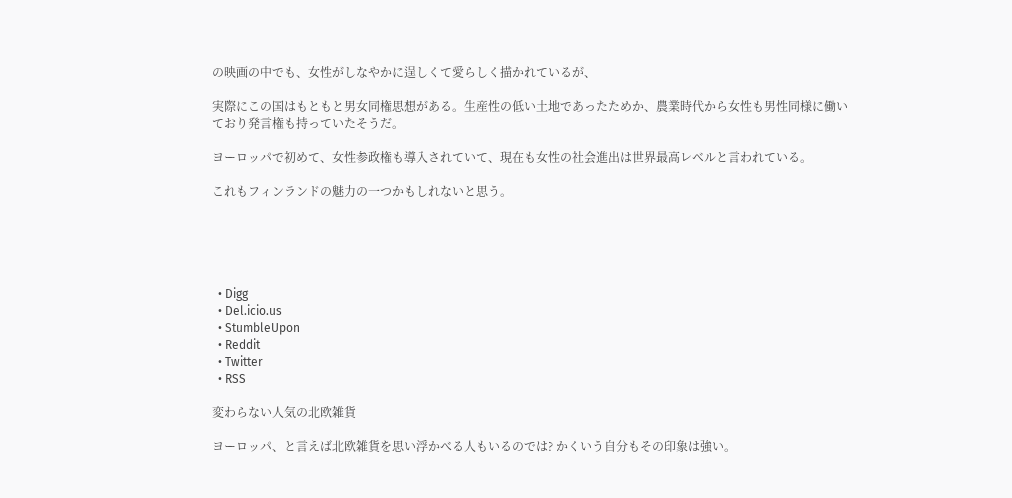の映画の中でも、女性がしなやかに逞しくて愛らしく描かれているが、

実際にこの国はもともと男女同権思想がある。生産性の低い土地であったためか、農業時代から女性も男性同様に働いており発言権も持っていたそうだ。

ヨーロッパで初めて、女性参政権も導入されていて、現在も女性の社会進出は世界最高レベルと言われている。

これもフィンランドの魅力の一つかもしれないと思う。





  • Digg
  • Del.icio.us
  • StumbleUpon
  • Reddit
  • Twitter
  • RSS

変わらない人気の北欧雑貨

ヨーロッパ、と言えば北欧雑貨を思い浮かべる人もいるのでは? かくいう自分もその印象は強い。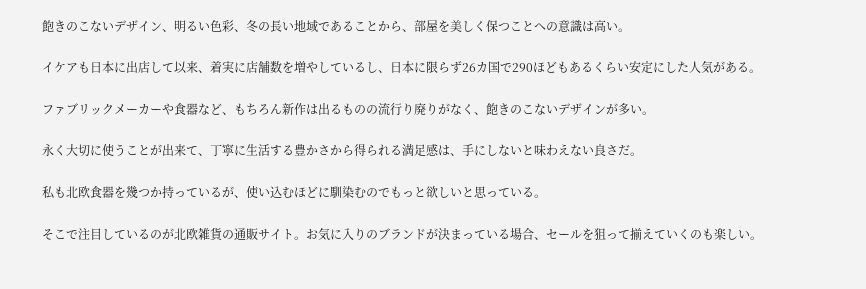飽きのこないデザイン、明るい色彩、冬の長い地域であることから、部屋を美しく保つことへの意識は高い。

イケアも日本に出店して以来、着実に店舗数を増やしているし、日本に限らず26カ国で290ほどもあるくらい安定にした人気がある。

ファブリックメーカーや食器など、もちろん新作は出るものの流行り廃りがなく、飽きのこないデザインが多い。

永く大切に使うことが出来て、丁寧に生活する豊かさから得られる満足感は、手にしないと味わえない良さだ。

私も北欧食器を幾つか持っているが、使い込むほどに馴染むのでもっと欲しいと思っている。

そこで注目しているのが北欧雑貨の通販サイト。お気に入りのブランドが決まっている場合、セールを狙って揃えていくのも楽しい。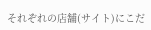それぞれの店舗(サイト)にこだ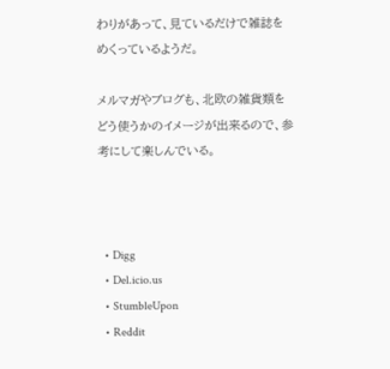わりがあって、見ているだけで雑誌をめくっているようだ。

メルマガやブログも、北欧の雑貨類をどう使うかのイメージが出来るので、参考にして楽しんでいる。



  • Digg
  • Del.icio.us
  • StumbleUpon
  • Reddit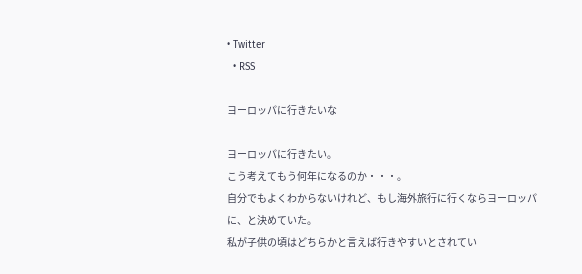• Twitter
  • RSS

ヨーロッパに行きたいな

ヨーロッパに行きたい。
こう考えてもう何年になるのか・・・。
自分でもよくわからないけれど、もし海外旅行に行くならヨーロッパに、と決めていた。
私が子供の頃はどちらかと言えば行きやすいとされてい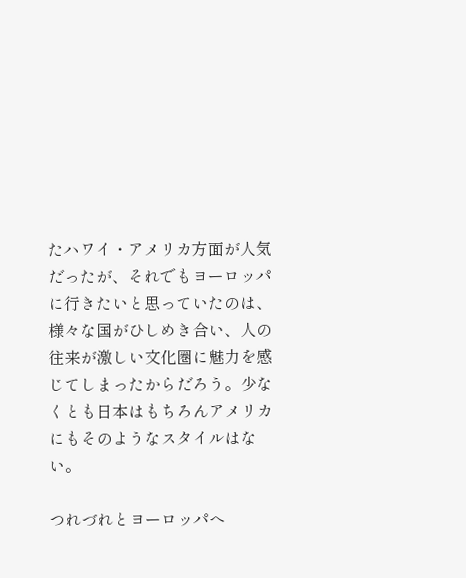たハワイ・アメリカ方面が人気だったが、それでもヨーロッパに行きたいと思っていたのは、様々な国がひしめき合い、人の往来が激しい文化圏に魅力を感じてしまったからだろう。少なくとも日本はもちろんアメリカにもそのようなスタイルはない。

つれづれとヨーロッパへ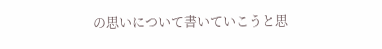の思いについて書いていこうと思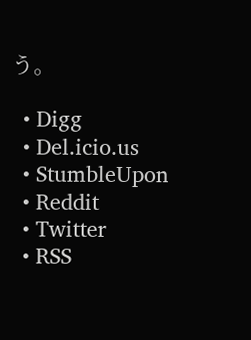う。

  • Digg
  • Del.icio.us
  • StumbleUpon
  • Reddit
  • Twitter
  • RSS